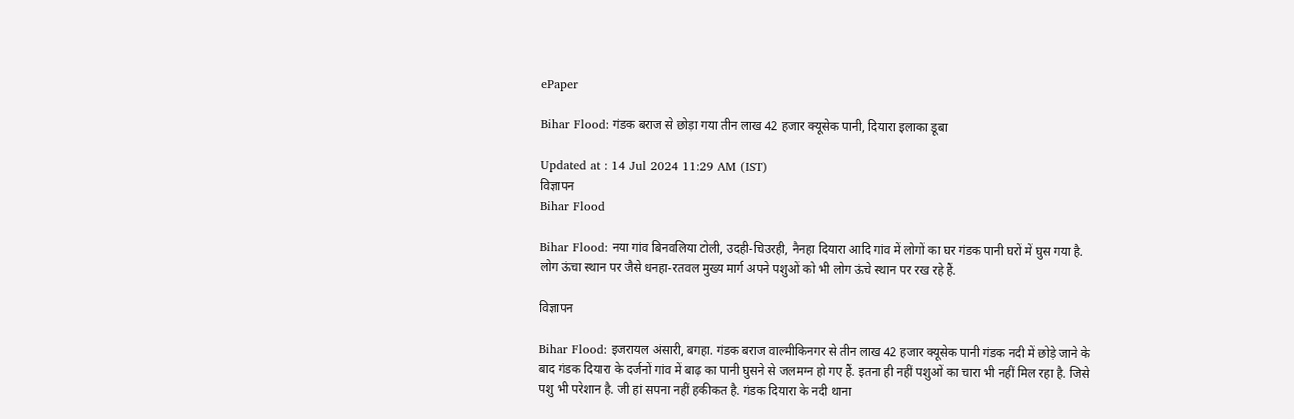ePaper

Bihar Flood: गंडक बराज से छोड़ा गया तीन लाख 42 हजार क्यूसेक पानी, दियारा इलाका डूबा

Updated at : 14 Jul 2024 11:29 AM (IST)
विज्ञापन
Bihar Flood

Bihar Flood: नया गांव बिनवलिया टोली, उदही-चिउरही, नैनहा दियारा आदि गांव में लोगों का घर गंडक पानी घरों में घुस गया है. लोग ऊंचा स्थान पर जैसे धनहा-रतवल मुख्य मार्ग अपने पशुओं को भी लोग ऊंचे स्थान पर रख रहे हैं.

विज्ञापन

Bihar Flood: इजरायल अंसारी, बगहा. गंडक बराज वाल्मीकिनगर से तीन लाख 42 हजार क्यूसेक पानी गंडक नदी में छोड़े जाने के बाद गंडक दियारा के दर्जनों गांव में बाढ़ का पानी घुसने से जलमग्न हो गए हैं. इतना ही नहीं पशुओं का चारा भी नहीं मिल रहा है. जिसे पशु भी परेशान है. जी हां सपना नहीं हकीकत है. गंडक दियारा के नदी थाना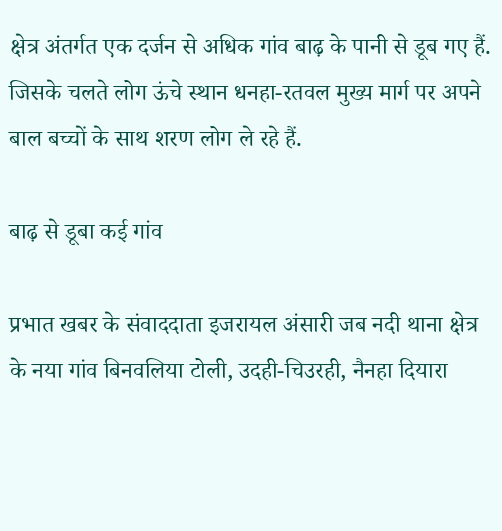क्षेत्र अंतर्गत एक दर्जन से अधिक गांव बाढ़ के पानी से डूब गए हैं. जिसके चलते लोग ऊंचे स्थान धनहा-रतवल मुख्य मार्ग पर अपने बाल बच्चों के साथ शरण लोग ले रहे हैं.

बाढ़ से डूबा कई गांव

प्रभात खबर के संवाददाता इजरायल अंसारी जब नदी थाना क्षेत्र के नया गांव बिनवलिया टोली, उदही-चिउरही, नैनहा दियारा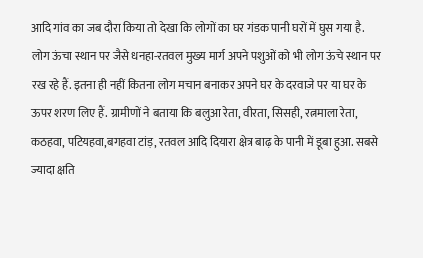आदि गांव का जब दौरा किया तो देखा कि लोगों का घर गंडक पानी घरों में घुस गया है. लोग ऊंचा स्थान पर जैसे धनहा-रतवल मुख्य मार्ग अपने पशुओं को भी लोग ऊंचे स्थान पर रख रहे हैं. इतना ही नहीं कितना लोग मचान बनाकर अपने घर के दरवाजे पर या घर के ऊपर शरण लिए हैं. ग्रामीणों ने बताया कि बलुआ रेता, वीरता, सिसही, रत्नमाला रेता, कठहवा, पटियहवा,बगहवा टांड़, रतवल आदि दियारा क्षेत्र बाढ़ के पानी में डूबा हुआ. सबसे ज्यादा क्षति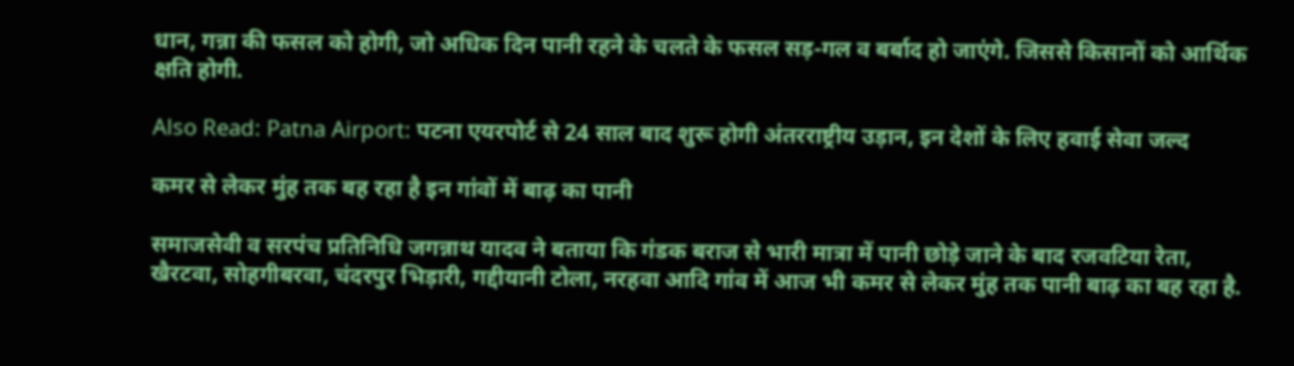धान, गन्ना की फसल को होगी, जो अधिक दिन पानी रहने के चलते के फसल सड़-गल व बर्बाद हो जाएंगे. जिससे किसानों को आर्थिक क्षति होगी.

Also Read: Patna Airport: पटना एयरपोर्ट से 24 साल बाद शुरू होगी अंतरराष्ट्रीय उड़ान, इन देशों के लिए हवाई सेवा जल्द

कमर से लेकर मुंह तक बह रहा है इन गांवों में बाढ़ का पानी

समाजसेवी व सरपंच प्रतिनिधि जगन्नाथ यादव ने बताया कि गंडक बराज से भारी मात्रा में पानी छोड़े जाने के बाद रजवटिया रेता, खैरटवा, सोहगीबरवा, चंदरपुर भिड़ारी, गद्दीयानी टोला, नरहवा आदि गांव में आज भी कमर से लेकर मुंह तक पानी बाढ़ का बह रहा है.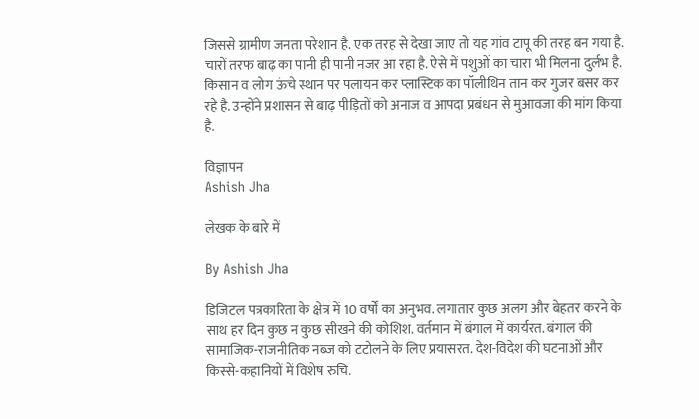जिससे ग्रामीण जनता परेशान है. एक तरह से देखा जाए तो यह गांव टापू की तरह बन गया है. चारों तरफ बाढ़ का पानी ही पानी नजर आ रहा है. ऐसे में पशुओं का चारा भी मिलना दुर्लभ है. किसान व लोग ऊंचे स्थान पर पलायन कर प्लास्टिक का पॉलीथिन तान कर गुजर बसर कर रहे है. उन्होंने प्रशासन से बाढ़ पीड़ितों को अनाज व आपदा प्रबंधन से मुआवजा की मांग किया है.

विज्ञापन
Ashish Jha

लेखक के बारे में

By Ashish Jha

डिजिटल पत्रकारिता के क्षेत्र में 10 वर्षों का अनुभव. लगातार कुछ अलग और बेहतर करने के साथ हर दिन कुछ न कुछ सीखने की कोशिश. वर्तमान में बंगाल में कार्यरत. बंगाल की सामाजिक-राजनीतिक नब्ज को टटोलने के लिए प्रयासरत. देश-विदेश की घटनाओं और किस्से-कहानियों में विशेष रुचि.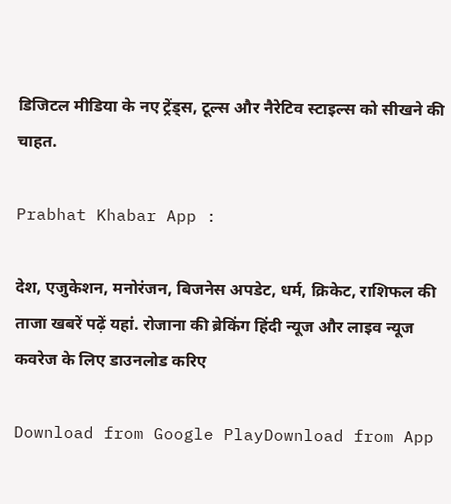डिजिटल मीडिया के नए ट्रेंड्स, टूल्स और नैरेटिव स्टाइल्स को सीखने की चाहत.

Prabhat Khabar App :

देश, एजुकेशन, मनोरंजन, बिजनेस अपडेट, धर्म, क्रिकेट, राशिफल की ताजा खबरें पढ़ें यहां. रोजाना की ब्रेकिंग हिंदी न्यूज और लाइव न्यूज कवरेज के लिए डाउनलोड करिए

Download from Google PlayDownload from App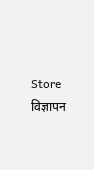Store
विज्ञापन